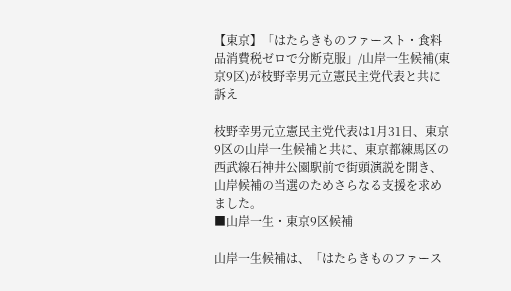【東京】「はたらきものファースト・食料品消費税ゼロで分断克服」/山岸一生候補(東京9区)が枝野幸男元立憲民主党代表と共に訴え

枝野幸男元立憲民主党代表は1月31日、東京9区の山岸一生候補と共に、東京都練馬区の西武線石神井公園駅前で街頭演説を開き、山岸候補の当選のためさらなる支援を求めました。
■山岸一生・東京9区候補

山岸一生候補は、「はたらきものファース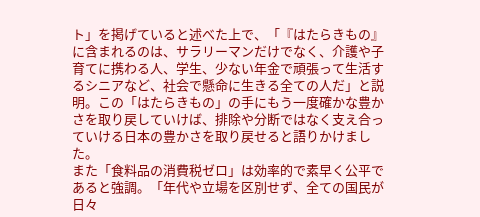ト」を掲げていると述べた上で、「『はたらきもの』に含まれるのは、サラリーマンだけでなく、介護や子育てに携わる人、学生、少ない年金で頑張って生活するシニアなど、社会で懸命に生きる全ての人だ」と説明。この「はたらきもの」の手にもう一度確かな豊かさを取り戻していけば、排除や分断ではなく支え合っていける日本の豊かさを取り戻せると語りかけました。
また「食料品の消費税ゼロ」は効率的で素早く公平であると強調。「年代や立場を区別せず、全ての国民が日々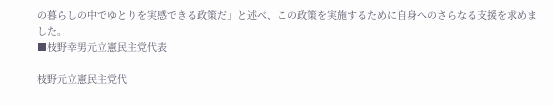の暮らしの中でゆとりを実感できる政策だ」と述べ、この政策を実施するために自身へのさらなる支援を求めました。
■枝野幸男元立憲民主党代表

枝野元立憲民主党代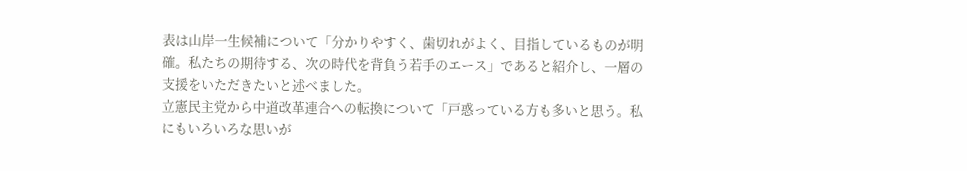表は山岸一生候補について「分かりやすく、歯切れがよく、目指しているものが明確。私たちの期待する、次の時代を背負う若手のエース」であると紹介し、一層の支援をいただきたいと述べました。
立憲民主党から中道改革連合への転換について「戸惑っている方も多いと思う。私にもいろいろな思いが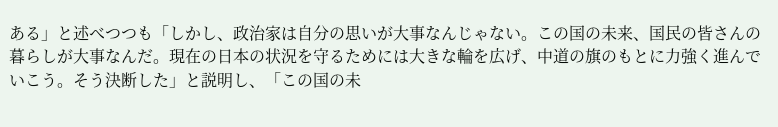ある」と述べつつも「しかし、政治家は自分の思いが大事なんじゃない。この国の未来、国民の皆さんの暮らしが大事なんだ。現在の日本の状況を守るためには大きな輪を広げ、中道の旗のもとに力強く進んでいこう。そう決断した」と説明し、「この国の未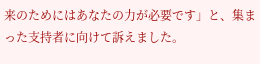来のためにはあなたの力が必要です」と、集まった支持者に向けて訴えました。